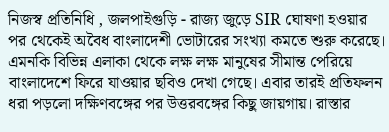নিজস্ব প্রতিনিধি , জলপাইগুড়ি - রাজ্য জুড়ে SIR ঘোষণা হওয়ার পর থেকেই অবৈধ বাংলাদেশী ভোটারের সংখ্যা কমতে শুরু করেছে। এমনকি বিভিন্ন এলাকা থেকে লক্ষ লক্ষ মানুষের সীমান্ত পেরিয়ে বাংলাদেশে ফিরে যাওয়ার ছবিও দেখা গেছে। এবার তারই প্রতিফলন ধরা পড়লো দক্ষিণবঙ্গের পর উত্তরবঙ্গের কিছু জায়গায়। রাস্তার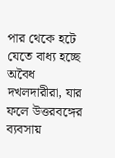পার থেকে হটে যেতে বাধ্য হচ্ছে অবৈধ দখলদারীরা, যার ফলে উত্তরবঙ্গের ব্যবসায়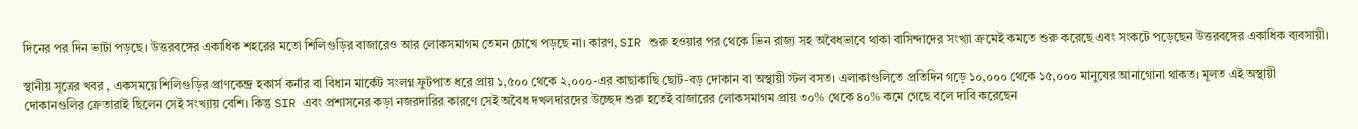দিনের পর দিন ভাটা পড়ছে। উত্তরবঙ্গের একাধিক শহরের মতো শিলিগুড়ির বাজারেও আর লোকসমাগম তেমন চোখে পড়ছে না। কারণ, SIR শুরু হওয়ার পর থেকে ভিন রাজ্য সহ অবৈধভাবে থাকা বাসিন্দাদের সংখ্যা ক্রমেই কমতে শুরু করেছে এবং সংকটে পড়েছেন উত্তরবঙ্গের একাধিক ব্যবসায়ী।

স্থানীয় সূত্রের খবর , একসময়ে শিলিগুড়ির প্রাণকেন্দ্র হকার্স কর্নার বা বিধান মার্কেট সংলগ্ন ফুটপাত ধরে প্রায় ১,৫০০ থেকে ২,০০০-এর কাছাকাছি ছোট-বড় দোকান বা অস্থায়ী স্টল বসত। এলাকাগুলিতে প্রতিদিন গড়ে ১০,০০০ থেকে ১৫,০০০ মানুষের আনাগোনা থাকত। মূলত এই অস্থায়ী দোকানগুলির ক্রেতারাই ছিলেন সেই সংখ্যায় বেশি। কিন্তু SIR এবং প্রশাসনের কড়া নজরদারির কারণে সেই অবৈধ দখলদারদের উচ্ছেদ শুরু হতেই বাজারের লোকসমাগম প্রায় ৩০% থেকে ৪০% কমে গেছে বলে দাবি করেছেন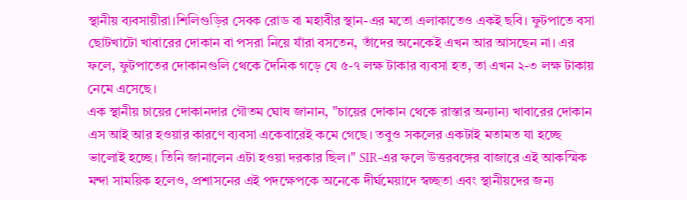স্থানীয় ব্যবসায়ীরা।শিলিগুড়ির সেবক রোড বা মহাবীর স্থান-এর মতো এলাকাতেও একই ছবি। ফুটপাতে বসা ছোটখাটো খাবারের দোকান বা পসরা নিয়ে যাঁরা বসতেন, তাঁদের অনেকেই এখন আর আসছেন না। এর ফলে, ফুটপাতের দোকানগুলি থেকে দৈনিক গড়ে যে ৫-৭ লক্ষ টাকার ব্যবসা হত, তা এখন ২-৩ লক্ষ টাকায় নেমে এসেছে।
এক স্থানীয় চায়ের দোকানদার গৌতম ঘোষ জানান, "চায়ের দোকান থেকে রাস্তার অন্যান্য খাবারের দোকান এস আই আর হওয়ার কারণে ব্যবসা একেবারেই কমে গেছে। তবুও সকলের একটাই মতামত যা হচ্ছে ভালোই হচ্ছে। তিনি জানালেন এটা হওয়া দরকার ছিল।" SIR-এর ফলে উত্তরবঙ্গের বাজারে এই আকস্মিক মন্দা সাময়িক হলেও, প্রশাসনের এই পদক্ষেপকে অনেকে দীর্ঘমেয়াদে স্বচ্ছতা এবং স্থানীয়দের জন্য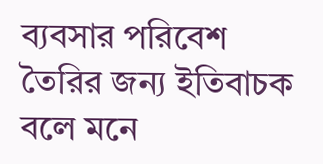ব্যবসার পরিবেশ তৈরির জন্য ইতিবাচক বলে মনে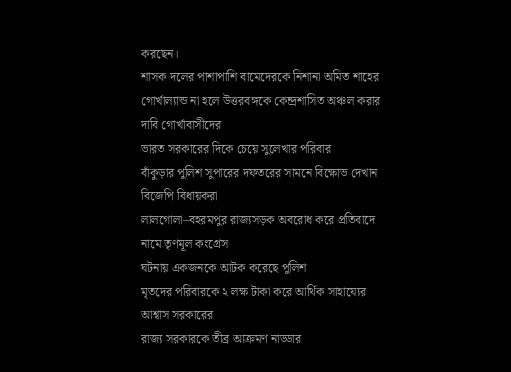করছেন।
শাসক দলের পাশাপাশি বামেদেরকে নিশানা অমিত শাহের
গোর্খাল্যান্ড না হলে উত্তরবঙ্গকে কেন্দ্রশাসিত অঞ্চল করার দাবি গোর্খাবাসীদের
ভারত সরকারের দিকে চেয়ে সুলেখার পরিবার
বাঁকুড়ার পুলিশ সুপারের দফতরের সামনে বিক্ষোভ দেখান বিজেপি বিধায়করা
লালগোলা–বহরমপুর রাজ্যসড়ক অবরোধ করে প্রতিবাদে নামে তৃণমূল কংগ্রেস
ঘটনায় একজনকে আটক করেছে পুলিশ
মৃতদের পরিবারকে ২ লক্ষ টাকা করে আর্থিক সাহায্যের আশ্বাস সরকারের
রাজ্য সরকারকে তীব্র আক্রমণ নাড্ডার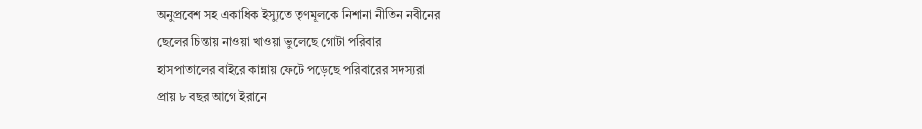অনুপ্রবেশ সহ একাধিক ইস্যুতে তৃণমূলকে নিশানা নীতিন নবীনের
ছেলের চিন্তায় নাওয়া খাওয়া ভুলেছে গোটা পরিবার
হাসপাতালের বাইরে কান্নায় ফেটে পড়েছে পরিবারের সদস্যরা
প্রায় ৮ বছর আগে ইরানে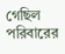গেছিল পরিবারের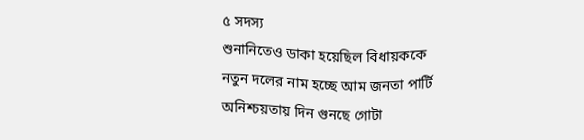৫ সদস্য
শুনানিতেও ডাকা হয়েছিল বিধায়ককে
নতুন দলের নাম হচ্ছে আম জনতা পার্টি
অনিশ্চয়তায় দিন গুনছে গোটা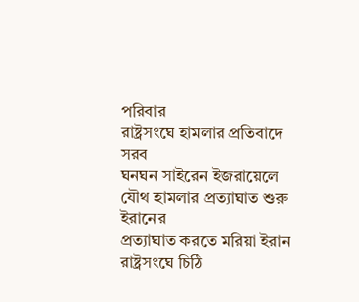পরিবার
রাষ্ট্রসংঘে হামলার প্রতিবাদে সরব
ঘনঘন সাইরেন ইজরায়েলে
যৌথ হামলার প্রত্যাঘাত শুরু ইরানের
প্রত্যাঘাত করতে মরিয়া ইরান
রাষ্ট্রসংঘে চিঠি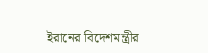ইরানের বিদেশমন্ত্রীর